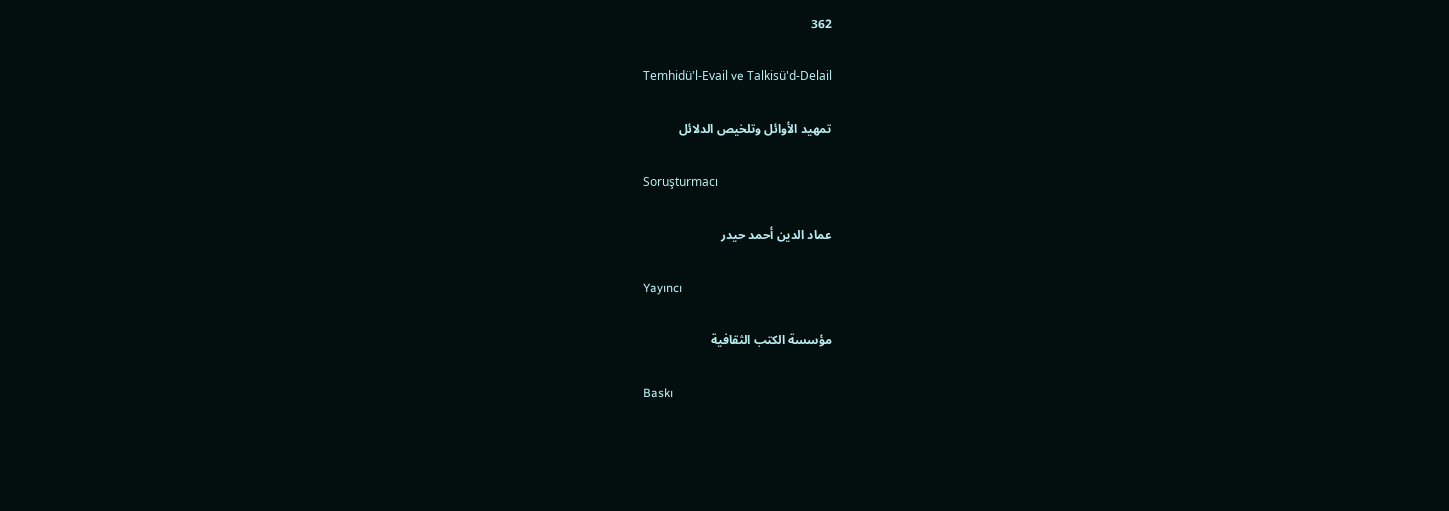362

Temhidü'l-Evail ve Talkisü'd-Delail

تمهيد الأوائل وتلخيص الدلائل

Soruşturmacı

عماد الدين أحمد حيدر

Yayıncı

مؤسسة الكتب الثقافية

Baskı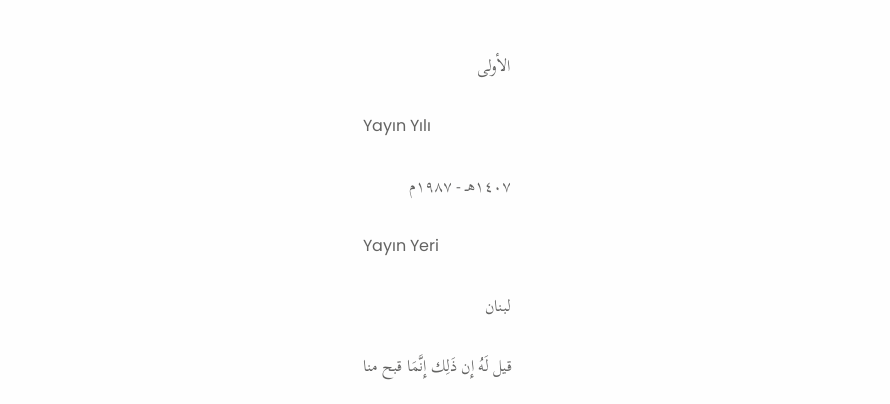الأولى

Yayın Yılı

١٤٠٧هـ - ١٩٨٧م

Yayın Yeri

لبنان

قيل لَهُ إِن ذَلِك إِنَّمَا قبح منا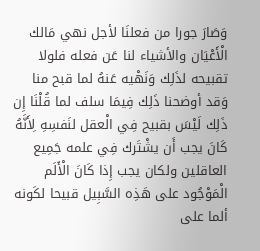وَصَارَ جورا من فعلنَا لأجل نهي مَالك الْأَعْيَان والأشياء لنا عَن فعله فلولا تقبيحه لذَلِك وَنَهْيه عَنهُ لما قبح منا
وَقد أوضحنا ذَلِك فِيمَا سلف لما قُلْنَا إِن ذَلِك لَيْسَ بقبيح فِي الْعقل لنَفسِهِ لِأَنَّهُ كَانَ يجب أَن يشْتَرك فِي علمه جَمِيع العاقلين ولكان يجب إِذا كَانَ الْأَلَم الْمَوْجُود على هَذِه السَّبِيل قبيحا لكَونه ألما على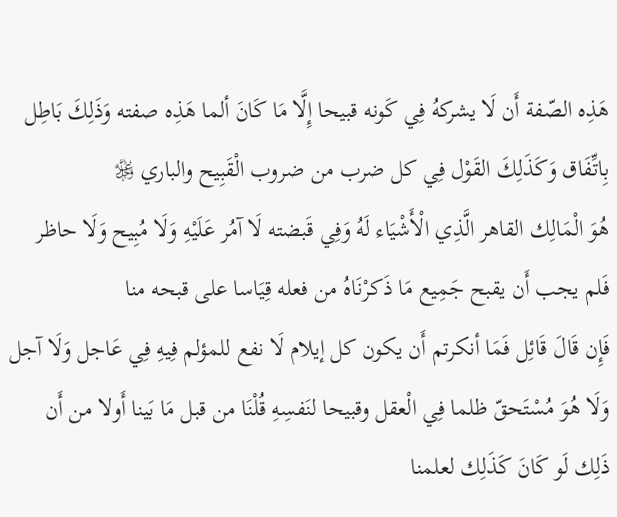هَذِه الصّفة أَن لَا يشركهُ فِي كَونه قبيحا إِلَّا مَا كَانَ ألما هَذِه صفته وَذَلِكَ بَاطِل بِاتِّفَاق وَكَذَلِكَ القَوْل فِي كل ضرب من ضروب الْقَبِيح والباري ﷿
هُوَ الْمَالِك القاهر الَّذِي الْأَشْيَاء لَهُ وَفِي قَبضته لَا آمُر عَلَيْهِ وَلَا مُبِيح وَلَا حاظر
فَلم يجب أَن يقبح جَمِيع مَا ذَكرْنَاهُ من فعله قِيَاسا على قبحه منا
فَإِن قَالَ قَائِل فَمَا أنكرتم أَن يكون كل إيلام لَا نفع للمؤلم فِيهِ فِي عَاجل وَلَا آجل وَلَا هُوَ مُسْتَحقّ ظلما فِي الْعقل وقبيحا لنَفسِهِ قُلْنَا من قبل مَا بَينا أَولا من أَن ذَلِك لَو كَانَ كَذَلِك لعلمنا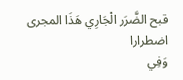قبح الضَّرَر الْجَارِي هَذَا المجرى اضطرارا
وَفِي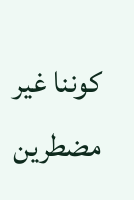كوننا غير مضطرين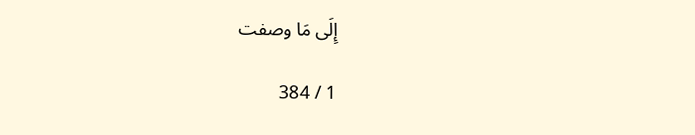إِلَى مَا وصفت

1 / 384